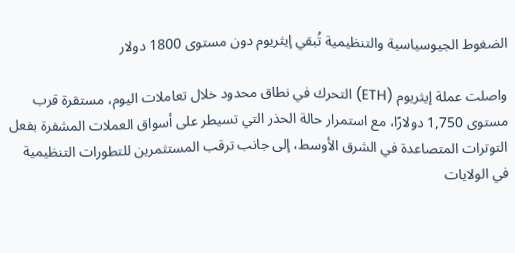الضغوط الجيوسياسية والتنظيمية تُبقي إيثريوم دون مستوى 1800 دولار

واصلت عملة إيثريوم (ETH) التحرك في نطاق محدود خلال تعاملات اليوم، مستقرة قرب مستوى 1,750 دولارًا، مع استمرار حالة الحذر التي تسيطر على أسواق العملات المشفرة بفعل التوترات المتصاعدة في الشرق الأوسط، إلى جانب ترقب المستثمرين للتطورات التنظيمية في الولايات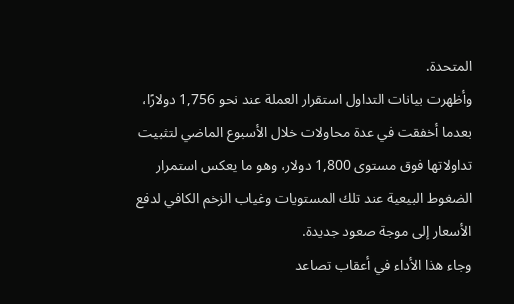المتحدة.
وأظهرت بيانات التداول استقرار العملة عند نحو 1,756 دولارًا، بعدما أخفقت في عدة محاولات خلال الأسبوع الماضي لتثبيت تداولاتها فوق مستوى 1,800 دولار، وهو ما يعكس استمرار الضغوط البيعية عند تلك المستويات وغياب الزخم الكافي لدفع الأسعار إلى موجة صعود جديدة.
وجاء هذا الأداء في أعقاب تصاعد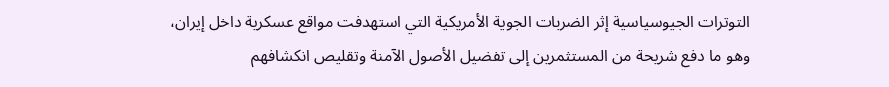التوترات الجيوسياسية إثر الضربات الجوية الأمريكية التي استهدفت مواقع عسكرية داخل إيران، وهو ما دفع شريحة من المستثمرين إلى تفضيل الأصول الآمنة وتقليص انكشافهم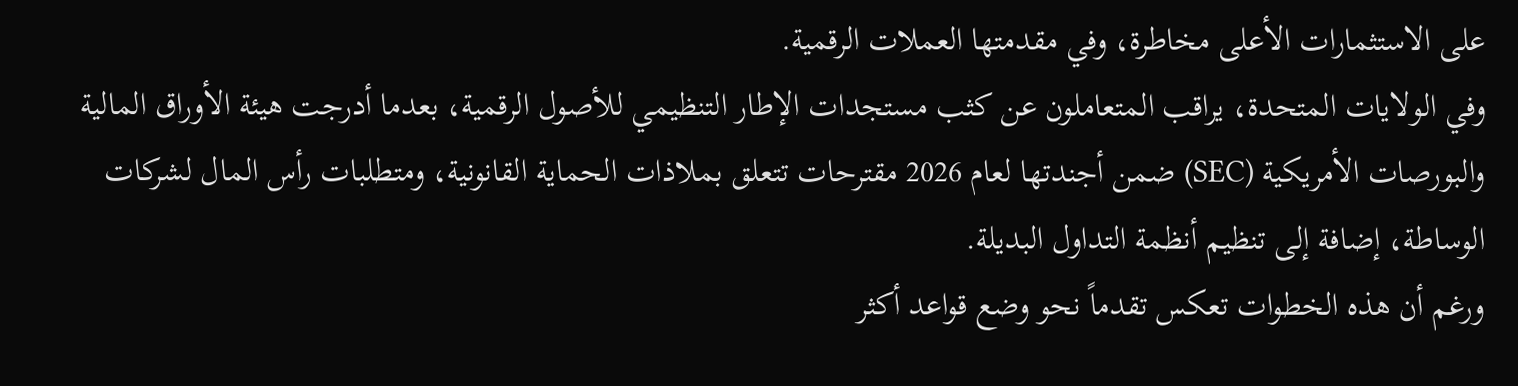على الاستثمارات الأعلى مخاطرة، وفي مقدمتها العملات الرقمية.
وفي الولايات المتحدة، يراقب المتعاملون عن كثب مستجدات الإطار التنظيمي للأصول الرقمية، بعدما أدرجت هيئة الأوراق المالية والبورصات الأمريكية (SEC) ضمن أجندتها لعام 2026 مقترحات تتعلق بملاذات الحماية القانونية، ومتطلبات رأس المال لشركات الوساطة، إضافة إلى تنظيم أنظمة التداول البديلة.
ورغم أن هذه الخطوات تعكس تقدماً نحو وضع قواعد أكثر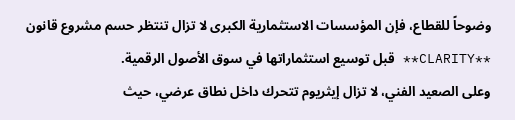وضوحاً للقطاع، فإن المؤسسات الاستثمارية الكبرى لا تزال تنتظر حسم مشروع قانون **CLARITY** قبل توسيع استثماراتها في سوق الأصول الرقمية.
وعلى الصعيد الفني، لا تزال إيثريوم تتحرك داخل نطاق عرضي، حيث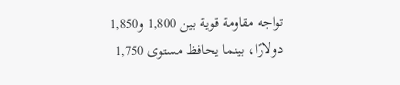تواجه مقاومة قوية بين 1,800 و1,850 دولارًا، بينما يحافظ مستوى 1,750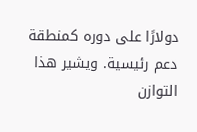دولارًا على دوره كمنطقة دعم رئيسية. ويشير هذا التوازن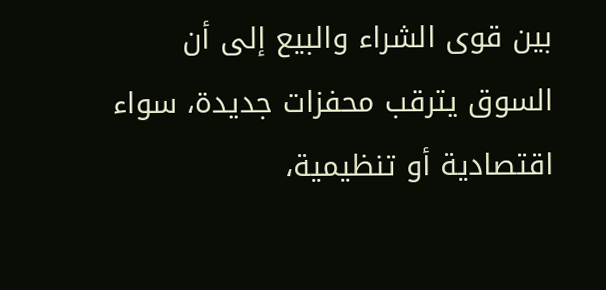بين قوى الشراء والبيع إلى أن السوق يترقب محفزات جديدة، سواء اقتصادية أو تنظيمية،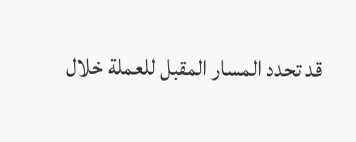قد تحدد المسار المقبل للعملة خلال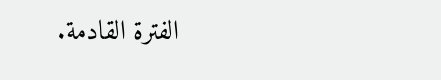الفترة القادمة.